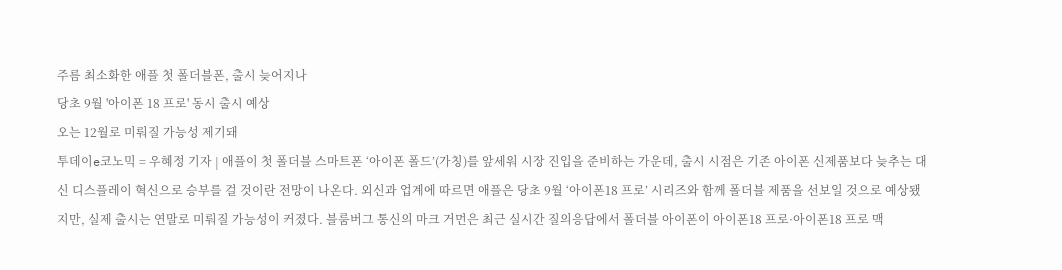주름 최소화한 애플 첫 폴더블폰, 출시 늦어지나
당초 9월 '아이폰 18 프로' 동시 출시 예상
오는 12월로 미뤄질 가능성 제기돼
투데이e코노믹 = 우혜정 기자 | 애플이 첫 폴더블 스마트폰 ‘아이폰 폴드’(가칭)를 앞세워 시장 진입을 준비하는 가운데, 출시 시점은 기존 아이폰 신제품보다 늦추는 대신 디스플레이 혁신으로 승부를 걸 것이란 전망이 나온다. 외신과 업계에 따르면 애플은 당초 9월 ‘아이폰18 프로’ 시리즈와 함께 폴더블 제품을 선보일 것으로 예상됐지만, 실제 출시는 연말로 미뤄질 가능성이 커졌다. 블룸버그 통신의 마크 거먼은 최근 실시간 질의응답에서 폴더블 아이폰이 아이폰18 프로·아이폰18 프로 맥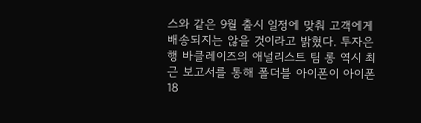스와 같은 9월 출시 일정에 맞춰 고객에게 배송되지는 않을 것이라고 밝혔다. 투자은행 바클레이즈의 애널리스트 팀 롱 역시 최근 보고서를 통해 폴더블 아이폰이 아이폰18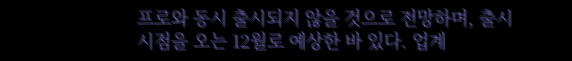프로와 동시 출시되지 않을 것으로 전망하며, 출시 시점을 오는 12월로 예상한 바 있다. 업계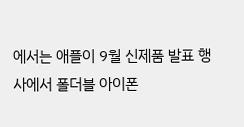에서는 애플이 9월 신제품 발표 행사에서 폴더블 아이폰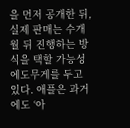을 먼저 공개한 뒤, 실제 판매는 수개월 뒤 진행하는 방식을 택할 가능성에도무게를 두고 있다. 애플은 과거에도 ‘아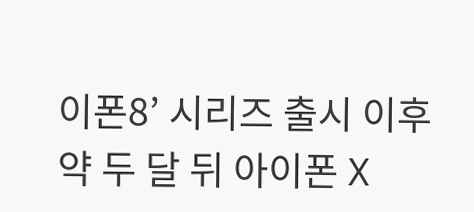이폰8’ 시리즈 출시 이후 약 두 달 뒤 아이폰 X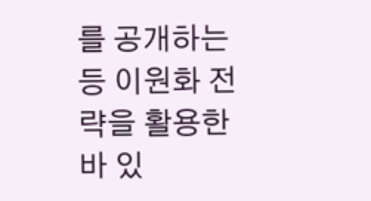를 공개하는 등 이원화 전략을 활용한 바 있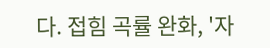다. 접힘 곡률 완화, '자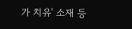가 치유' 소재 등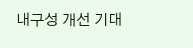내구성 개선 기대